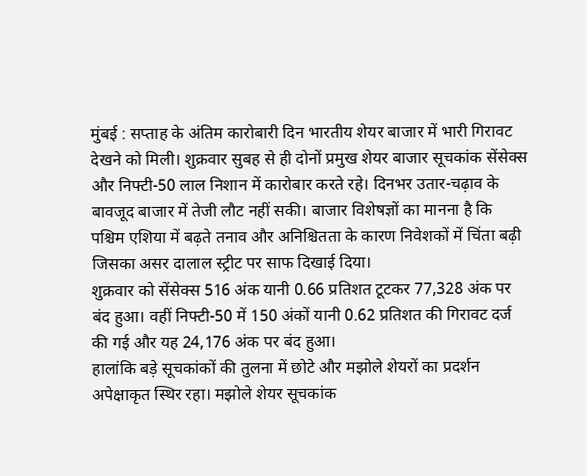मुंबई : सप्ताह के अंतिम कारोबारी दिन भारतीय शेयर बाजार में भारी गिरावट देखने को मिली। शुक्रवार सुबह से ही दोनों प्रमुख शेयर बाजार सूचकांक सेंसेक्स और निफ्टी-50 लाल निशान में कारोबार करते रहे। दिनभर उतार-चढ़ाव के बावजूद बाजार में तेजी लौट नहीं सकी। बाजार विशेषज्ञों का मानना है कि पश्चिम एशिया में बढ़ते तनाव और अनिश्चितता के कारण निवेशकों में चिंता बढ़ी जिसका असर दालाल स्ट्रीट पर साफ दिखाई दिया।
शुक्रवार को सेंसेक्स 516 अंक यानी 0.66 प्रतिशत टूटकर 77,328 अंक पर बंद हुआ। वहीं निफ्टी-50 में 150 अंकों यानी 0.62 प्रतिशत की गिरावट दर्ज की गई और यह 24,176 अंक पर बंद हुआ।
हालांकि बड़े सूचकांकों की तुलना में छोटे और मझोले शेयरों का प्रदर्शन अपेक्षाकृत स्थिर रहा। मझोले शेयर सूचकांक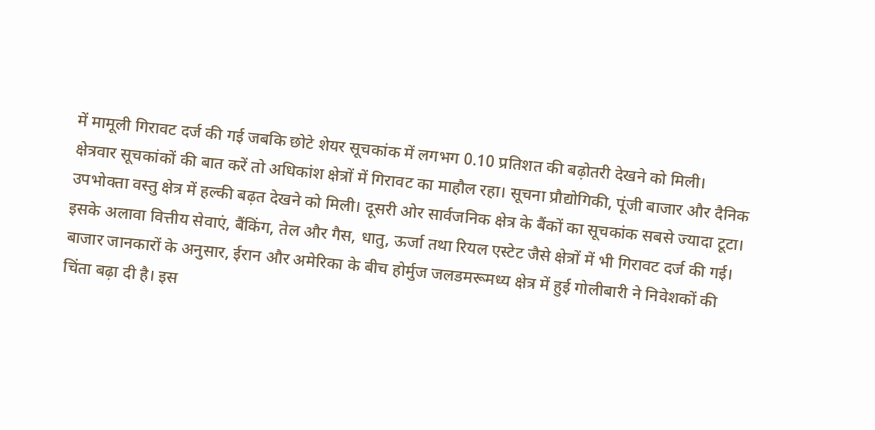में मामूली गिरावट दर्ज की गई जबकि छोटे शेयर सूचकांक में लगभग 0.10 प्रतिशत की बढ़ोतरी देखने को मिली।
क्षेत्रवार सूचकांकों की बात करें तो अधिकांश क्षेत्रों में गिरावट का माहौल रहा। सूचना प्रौद्योगिकी, पूंजी बाजार और दैनिक उपभोक्ता वस्तु क्षेत्र में हल्की बढ़त देखने को मिली। दूसरी ओर सार्वजनिक क्षेत्र के बैंकों का सूचकांक सबसे ज्यादा टूटा। इसके अलावा वित्तीय सेवाएं, बैंकिंग, तेल और गैस, धातु, ऊर्जा तथा रियल एस्टेट जैसे क्षेत्रों में भी गिरावट दर्ज की गई।
बाजार जानकारों के अनुसार, ईरान और अमेरिका के बीच होर्मुज जलडमरूमध्य क्षेत्र में हुई गोलीबारी ने निवेशकों की चिंता बढ़ा दी है। इस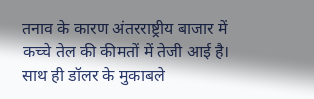तनाव के कारण अंतरराष्ट्रीय बाजार में कच्चे तेल की कीमतों में तेजी आई है। साथ ही डॉलर के मुकाबले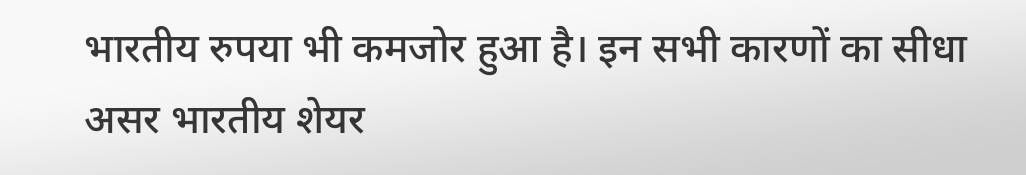भारतीय रुपया भी कमजोर हुआ है। इन सभी कारणों का सीधा असर भारतीय शेयर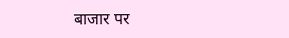बाजार पर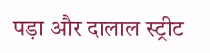पड़ा और दालाल स्ट्रीट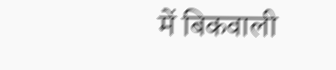में बिकवाली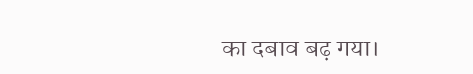का दबाव बढ़ गया।